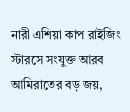নারী এশিয়া কাপ রাইজিং স্টারসে সংযুক্ত আরব আমিরাতের বড় জয়,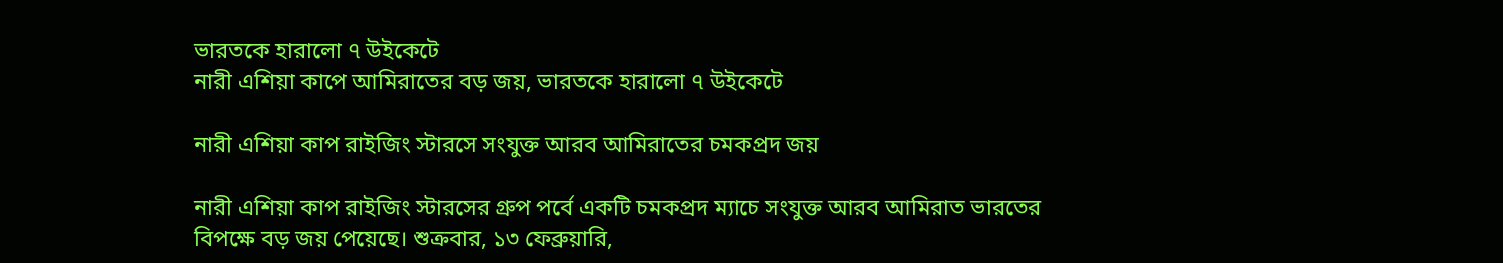ভারতকে হারালো ৭ উইকেটে
নারী এশিয়া কাপে আমিরাতের বড় জয়, ভারতকে হারালো ৭ উইকেটে

নারী এশিয়া কাপ রাইজিং স্টারসে সংযুক্ত আরব আমিরাতের চমকপ্রদ জয়

নারী এশিয়া কাপ রাইজিং স্টারসের গ্রুপ পর্বে একটি চমকপ্রদ ম্যাচে সংযুক্ত আরব আমিরাত ভারতের বিপক্ষে বড় জয় পেয়েছে। শুক্রবার, ১৩ ফেব্রুয়ারি,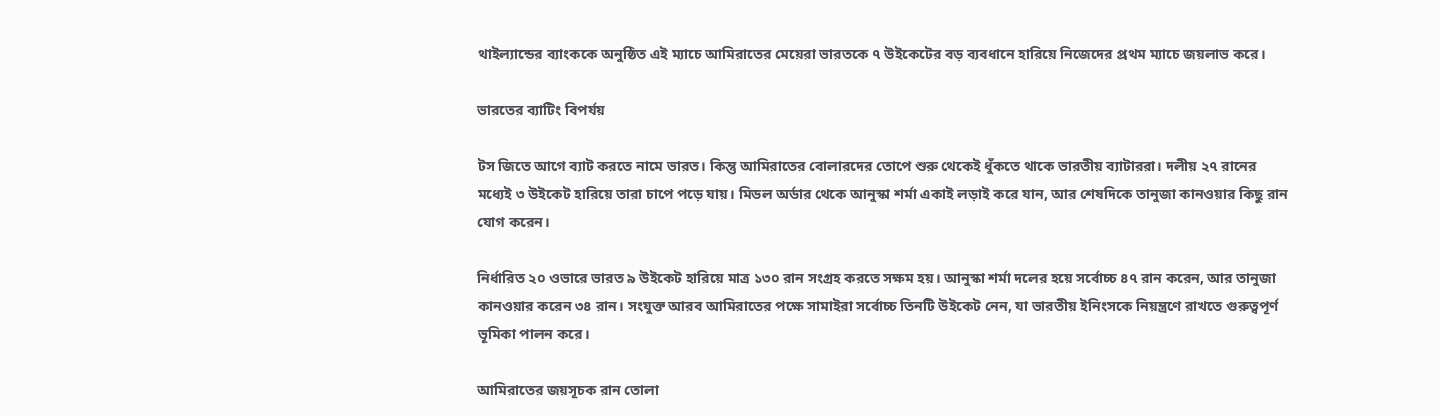থাইল্যান্ডের ব্যাংককে অনুষ্ঠিত এই ম্যাচে আমিরাতের মেয়েরা ভারতকে ৭ উইকেটের বড় ব্যবধানে হারিয়ে নিজেদের প্রথম ম্যাচে জয়লাভ করে।

ভারতের ব্যাটিং বিপর্যয়

টস জিতে আগে ব্যাট করতে নামে ভারত। কিন্তু আমিরাতের বোলারদের তোপে শুরু থেকেই ধুঁকতে থাকে ভারতীয় ব্যাটাররা। দলীয় ২৭ রানের মধ্যেই ৩ উইকেট হারিয়ে তারা চাপে পড়ে যায়। মিডল অর্ডার থেকে আনুস্কা শর্মা একাই লড়াই করে যান, আর শেষদিকে তানুজা কানওয়ার কিছু রান যোগ করেন।

নির্ধারিত ২০ ওভারে ভারত ৯ উইকেট হারিয়ে মাত্র ১৩০ রান সংগ্রহ করতে সক্ষম হয়। আনুস্কা শর্মা দলের হয়ে সর্বোচ্চ ৪৭ রান করেন, আর তানুজা কানওয়ার করেন ৩৪ রান। সংযুক্ত আরব আমিরাতের পক্ষে সামাইরা সর্বোচ্চ তিনটি উইকেট নেন, যা ভারতীয় ইনিংসকে নিয়ন্ত্রণে রাখতে গুরুত্বপূর্ণ ভূমিকা পালন করে।

আমিরাতের জয়সূচক রান তোলা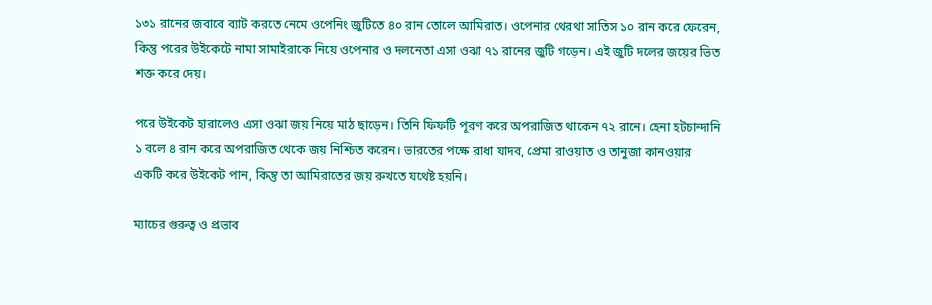১৩১ রানের জবাবে ব্যাট করতে নেমে ওপেনিং জুটিতে ৪০ রান তোলে আমিরাত। ওপেনার থেরথা সাতিস ১০ রান করে ফেরেন, কিন্তু পরের উইকেটে নামা সামাইরাকে নিয়ে ওপেনার ও দলনেতা এসা ওঝা ৭১ রানের জুটি গড়েন। এই জুটি দলের জয়ের ভিত শক্ত করে দেয়।

পরে উইকেট হারালেও এসা ওঝা জয় নিয়ে মাঠ ছাড়েন। তিনি ফিফটি পূরণ করে অপরাজিত থাকেন ৭২ রানে। হেনা হটচান্দানি ১ বলে ৪ রান করে অপরাজিত থেকে জয় নিশ্চিত করেন। ভারতের পক্ষে রাধা যাদব, প্রেমা রাওয়াত ও তানুজা কানওয়ার একটি করে উইকেট পান, কিন্তু তা আমিরাতের জয় রুখতে যথেষ্ট হয়নি।

ম্যাচের গুরুত্ব ও প্রভাব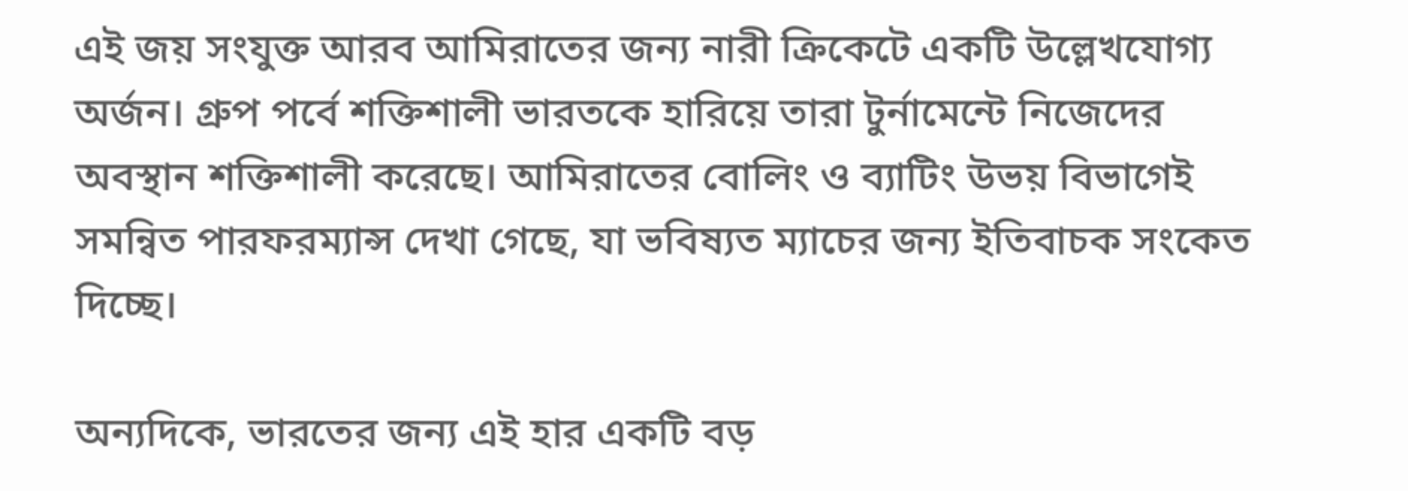এই জয় সংযুক্ত আরব আমিরাতের জন্য নারী ক্রিকেটে একটি উল্লেখযোগ্য অর্জন। গ্রুপ পর্বে শক্তিশালী ভারতকে হারিয়ে তারা টুর্নামেন্টে নিজেদের অবস্থান শক্তিশালী করেছে। আমিরাতের বোলিং ও ব্যাটিং উভয় বিভাগেই সমন্বিত পারফরম্যান্স দেখা গেছে, যা ভবিষ্যত ম্যাচের জন্য ইতিবাচক সংকেত দিচ্ছে।

অন্যদিকে, ভারতের জন্য এই হার একটি বড়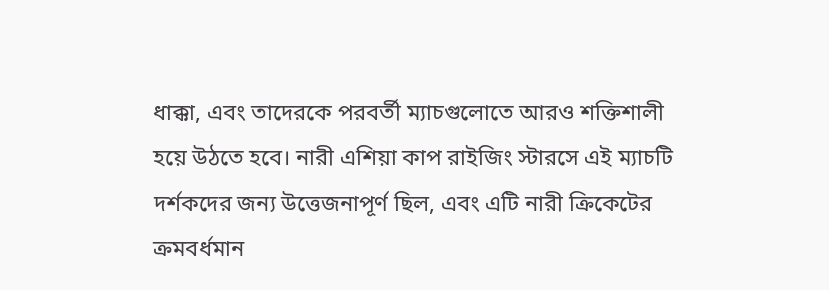ধাক্কা, এবং তাদেরকে পরবর্তী ম্যাচগুলোতে আরও শক্তিশালী হয়ে উঠতে হবে। নারী এশিয়া কাপ রাইজিং স্টারসে এই ম্যাচটি দর্শকদের জন্য উত্তেজনাপূর্ণ ছিল, এবং এটি নারী ক্রিকেটের ক্রমবর্ধমান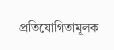প্রতিযোগিতামূলক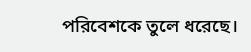পরিবেশকে তুলে ধরেছে।